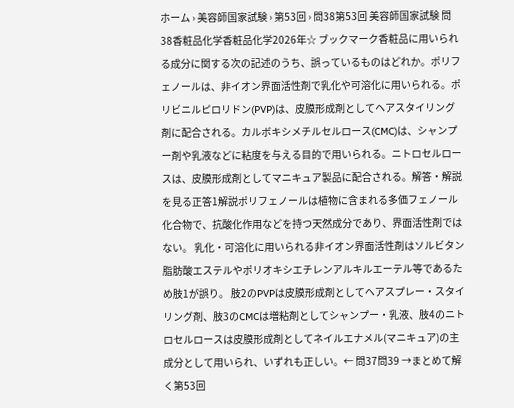ホーム › 美容師国家試験 › 第53回 › 問38第53回 美容師国家試験 問38香粧品化学香粧品化学2026年☆ ブックマーク香粧品に用いられる成分に関する次の記述のうち、誤っているものはどれか。ポリフェノールは、非イオン界面活性剤で乳化や可溶化に用いられる。ポリビニルピロリドン(PVP)は、皮膜形成剤としてヘアスタイリング剤に配合される。カルボキシメチルセルロース(CMC)は、シャンプー剤や乳液などに粘度を与える目的で用いられる。ニトロセルロースは、皮膜形成剤としてマニキュア製品に配合される。解答・解説を見る正答1解説ポリフェノールは植物に含まれる多価フェノール化合物で、抗酸化作用などを持つ天然成分であり、界面活性剤ではない。 乳化・可溶化に用いられる非イオン界面活性剤はソルビタン脂肪酸エステルやポリオキシエチレンアルキルエーテル等であるため肢1が誤り。 肢2のPVPは皮膜形成剤としてヘアスプレー・スタイリング剤、肢3のCMCは増粘剤としてシャンプー・乳液、肢4のニトロセルロースは皮膜形成剤としてネイルエナメル(マニキュア)の主成分として用いられ、いずれも正しい。← 問37問39 →まとめて解く第53回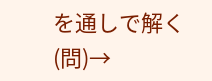を通しで解く(問)→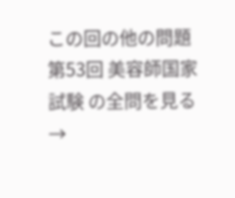この回の他の問題第53回 美容師国家試験 の全問を見る →